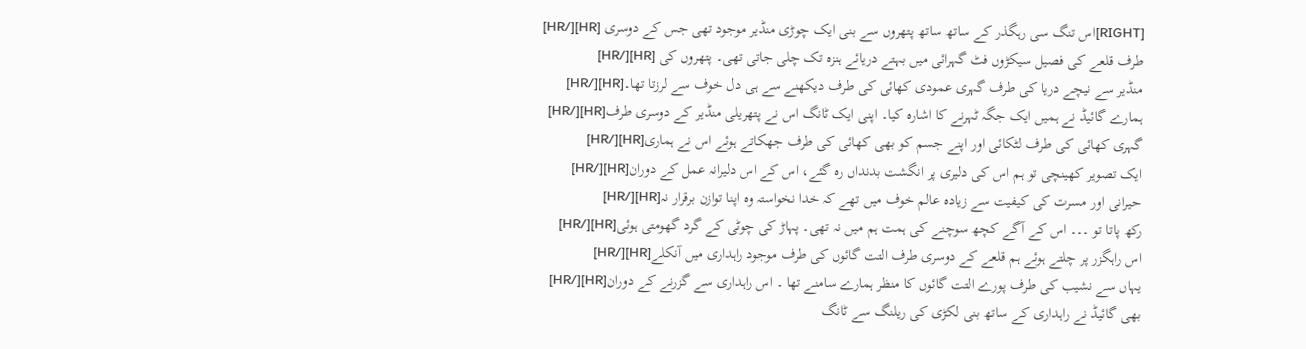[RIGHT]اس تنگ سی رہگذر کے ساتھ ساتھ پتھروں سے بنی ایک چوڑی منڈیر موجود تھی جس کے دوسری [HR][/HR]
طرف قلعے کی فصیل سیکڑوں فٹ گہرائی میں بہتے دریائے ہنزہ تک چلی جاتی تھی۔ پتھروں کی [HR][/HR]
منڈیر سے نیچے دریا کی طرف گہری عمودی کھائی کی طرف دیکھنے سے ہی دل خوف سے لرزتا تھا۔[HR][/HR]
ہمارے گائیڈ نے ہمیں ایک جگہ ٹہرنے کا اشارہ کیا۔ اپنی ایک ٹانگ اس نے پتھریلی منڈیر کے دوسری طرف[HR][/HR]
گہری کھائی کی طرف لٹکائی اور اپنے جسم کو بھی کھائی کی طرف جھکاتے ہوئے اس نے ہماری[HR][/HR]
ایک تصویر کھینچی تو ہم اس کی دلیری پر انگشت بدنداں رہ گئے، اس کے اس دلیرانہ عمل کے دوران[HR][/HR]
حیرانی اور مسرت کی کیفیت سے زیادہ عالم خوف میں تھے کہ خدا نخواستہ وہ اپنا توازن برقرار نہ[HR][/HR]
رکھ پاتا تو ۔۔۔ اس کے آگے کچھ سوچنے کی ہمت ہم میں نہ تھی۔ پہاڑ کی چوٹی کے گرد گھومتی ہوئی[HR][/HR]
اس راہگزر پر چلتے ہوئے ہم قلعے کے دوسری طرف التت گائوں کی طرف موجود راہداری میں آنکلے[HR][/HR]
یہاں سے نشیب کی طرف پورے التت گائوں کا منظر ہمارے سامنے تھا ۔ اس راہداری سے گزرنے کے دوران[HR][/HR]
بھی گائیڈ نے راہداری کے ساتھ بنی لکڑی کی ریلنگ سے ٹانگ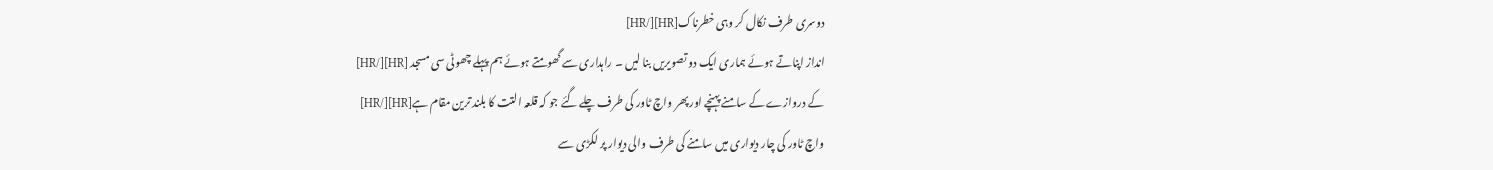دوسری طرف نکال کر وہی خطرناک[HR][/HR]
انداز اپناتے ہوئے ہماری ایک دو تصویریں بنا لیں ۔ راہداری سے گھومتے ہوئے ہم پہلے چھوٹی سی مسجد [HR][/HR]
کے دروازے کے سامنے پہنچے اور پھر واچ ٹاور کی طرف چلے گئے جو کہ قلعہ التت کا بلند ترین مقام ہے[HR][/HR]
واچ ٹاور کی چار دیواری میں سامنے کی طرف والی دیوار پر لکڑی سے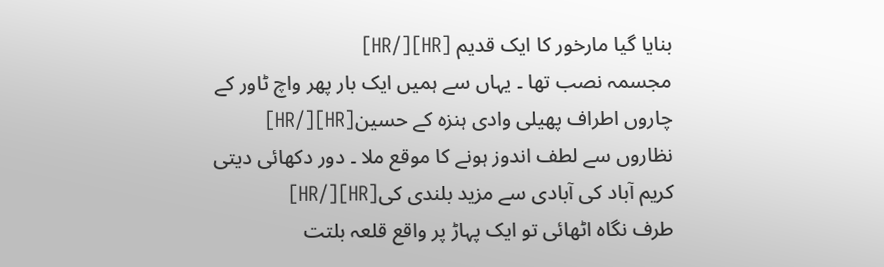بنایا گیا مارخور کا ایک قدیم [HR][/HR]
مجسمہ نصب تھا ۔ یہاں سے ہمیں ایک بار پھر واچ ٹاور کے چاروں اطراف پھیلی وادی ہنزہ کے حسین[HR][/HR]
نظاروں سے لطف اندوز ہونے کا موقع ملا ۔ دور دکھائی دیتی کریم آباد کی آبادی سے مزید بلندی کی[HR][/HR]
طرف نگاہ اٹھائی تو ایک پہاڑ پر واقع قلعہ بلتت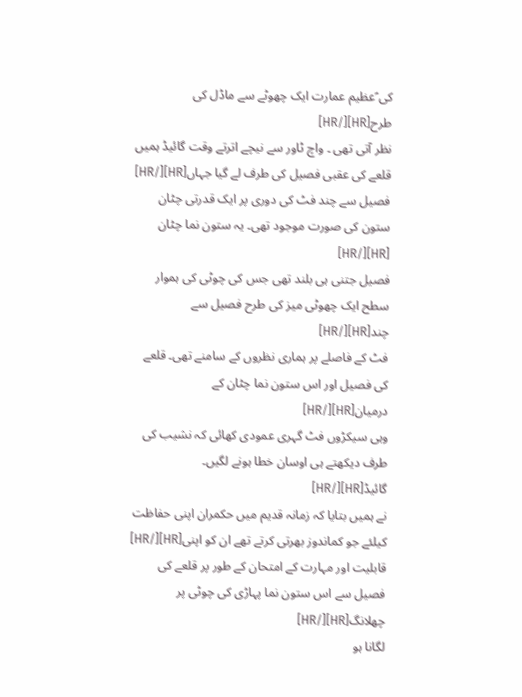کی ؑعظیم عمارت ایک چھوٹے سے ماڈل کی طرح[HR][/HR]
نظر آتی تھی ۔ واچ ٹاور سے نیچے اترتے وقت گائیڈ ہمیں قلعے کی عقبی فصیل کی طرف لے گیا جہاں[HR][/HR]
فصیل سے چند فٹ کی دوری پر ایک قدرتی چٹان ستون کی صورت موجود تھی۔ یہ ستون نما چٹان [HR][/HR]
فصیل جتنی ہی بلند تھی جس کی چوٹی کی ہموار سطح ایک چھوٹی میز کی طرح فصیل سے چند[HR][/HR]
فٹ کے فاصلے پر ہماری نظروں کے سامنے تھی۔ قلعے کی فصیل اور اس ستون نما چٹان کے درمیان[HR][/HR]
وہی سیکڑوں فٹ گہری عمودی کھائی کہ نشیب کی طرف دیکھتے ہی اوسان خطا ہونے لگیں۔ گائیڈ[HR][/HR]
نے ہمیں بتایا کہ زمانہ قدیم میں حکمران اپنی حفاظت کیلئے جو کماندوز بھرتی کرتے تھے ان کو اپنی[HR][/HR]
قابلیت اور مہارت کے امتحان کے طور پر قلعے کی فصیل سے اس ستون نما پہاڑی کی چوٹی پر چھلانگ[HR][/HR]
لگانا ہو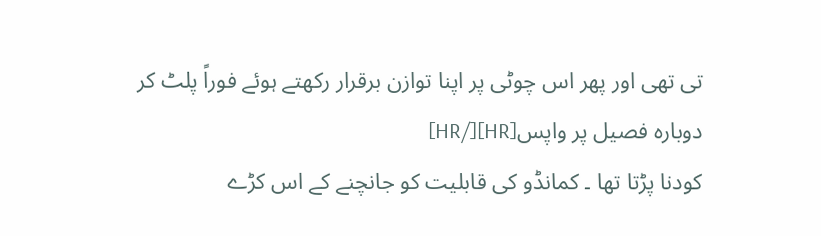تی تھی اور پھر اس چوٹی پر اپنا توازن برقرار رکھتے ہوئے فوراً پلٹ کر دوبارہ فصیل پر واپس[HR][/HR]
کودنا پڑتا تھا ۔ کمانڈو کی قابلیت کو جانچنے کے اس کڑے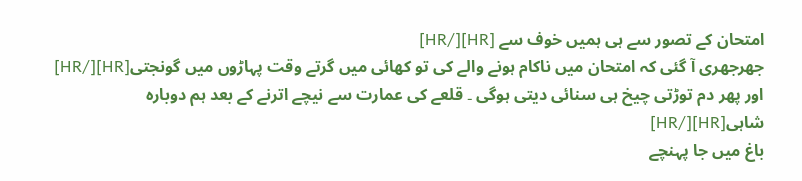امتحان کے تصور سے ہی ہمیں خوف سے [HR][/HR]
جھرجھری آ گئی کہ امتحان میں ناکام ہونے والے کی تو کھائی میں گرتے وقت پہاڑوں میں گونجتی[HR][/HR]
اور پھر دم توڑتی چیخ ہی سنائی دیتی ہوگی ۔ قلعے کی عمارت سے نیچے اترنے کے بعد ہم دوبارہ شاہی[HR][/HR]
باغ میں جا پہنچے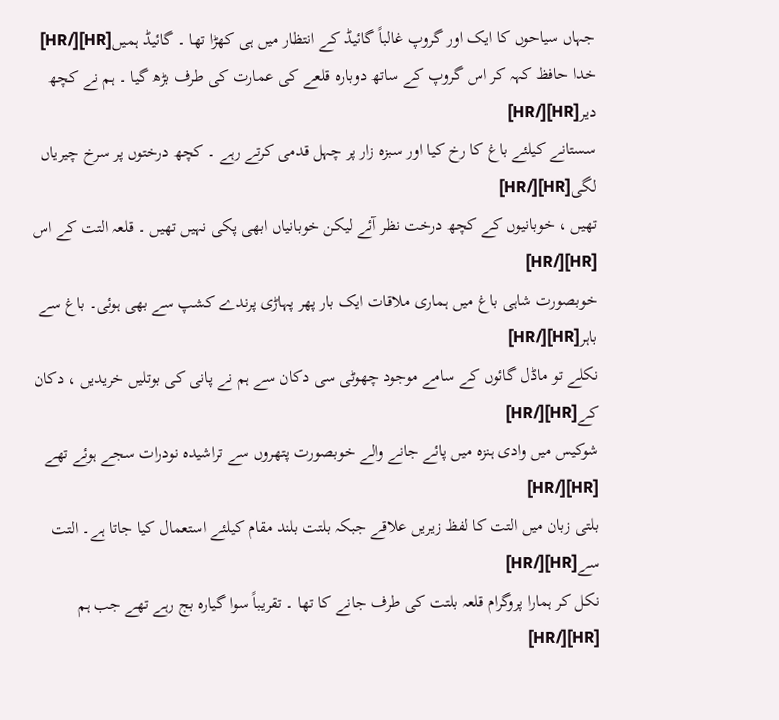جہاں سیاحوں کا ایک اور گروپ غالباً گائیڈ کے انتظار میں ہی کھڑا تھا ۔ گائیڈ ہمیں[HR][/HR]
خدا حافظ کہہ کر اس گروپ کے ساتھ دوبارہ قلعے کی عمارت کی طرف بڑھ گیا ۔ ہم نے کچھ دیر[HR][/HR]
سستانے کیلئے باغ کا رخ کیا اور سبزہ زار پر چہل قدمی کرتے رہے ۔ کچھ درختوں پر سرخ چیریاں لگی[HR][/HR]
تھیں ، خوبانیوں کے کچھ درخت نظر آئے لیکن خوبانیاں ابھی پکی نہیں تھیں ۔ قلعہ التت کے اس [HR][/HR]
خوبصورت شاہی باغ میں ہماری ملاقات ایک بار پھر پہاڑی پرندے کشپ سے بھی ہوئی۔ باغ سے باہر[HR][/HR]
نکلے تو ماڈل گائوں کے سامے موجود چھوٹی سی دکان سے ہم نے پانی کی بوتلیں خریدیں ، دکان کے[HR][/HR]
شوکیس میں وادی ہنزہ میں پائے جانے والے خوبصورت پتھروں سے تراشیدہ نودرات سجے ہوئے تھے [HR][/HR]
بلتی زبان میں التت کا لفظ زیریں علاقے جبکہ بلتت بلند مقام کیلئے استعمال کیا جاتا ہے۔ التت سے[HR][/HR]
نکل کر ہمارا پروگرام قلعہ بلتت کی طرف جانے کا تھا ۔ تقریباً سوا گیارہ بج رہے تھے جب ہم [HR][/HR]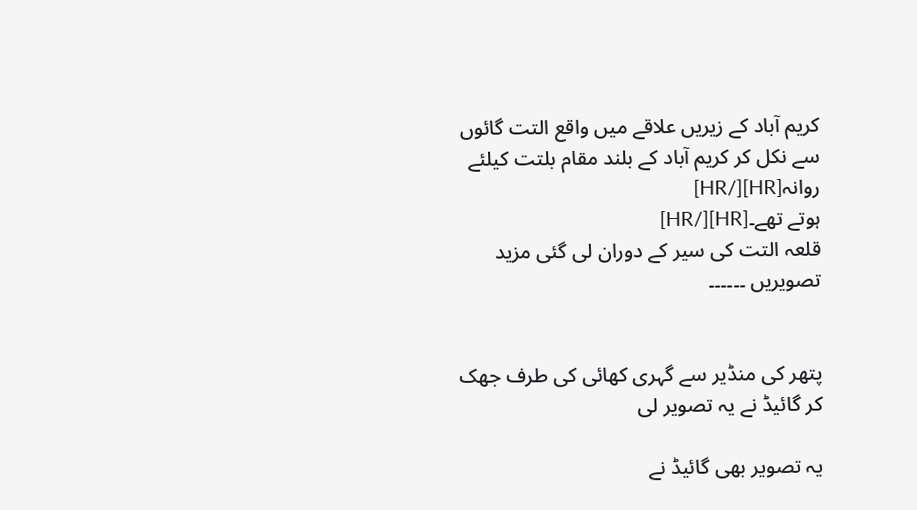کریم آباد کے زیریں علاقے میں واقع التت گائوں سے نکل کر کریم آباد کے بلند مقام بلتت کیلئے روانہ[HR][/HR]
ہوتے تھے۔[HR][/HR]
قلعہ التت کی سیر کے دوران لی گئی مزید تصویریں ۔۔۔۔۔۔


پتھر کی منڈیر سے گہری کھائی کی طرف جھک کر گائیڈ نے یہ تصویر لی

یہ تصویر بھی گائیڈ نے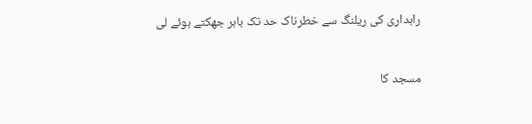راہداری کی ریلنگ سے خطرناک حد تک باہر جھکتے ہوئے لی


مسجد کا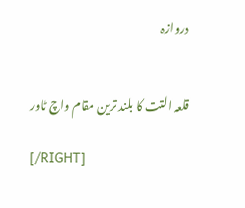دروازہ


قلعہ التت کا بلند ترین مقام واچ ٹاور

[/RIGHT]